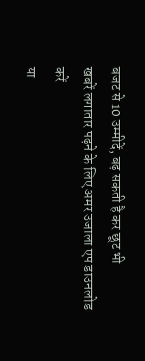बजट से 10 उम्मीदें, बढ़ सकती है कर छूट भी
खबरें लगातार पढ़ने के लिए अमर उजाला एप डाउनलोड करें
या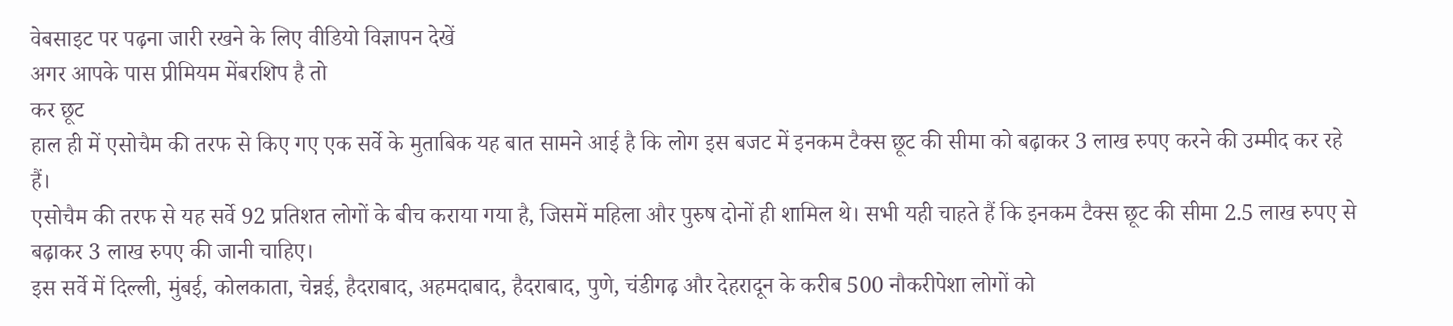वेबसाइट पर पढ़ना जारी रखने के लिए वीडियो विज्ञापन देखें
अगर आपके पास प्रीमियम मेंबरशिप है तो
कर छूट
हाल ही में एसोचैम की तरफ से किए गए एक सर्वे के मुताबिक यह बात सामने आई है कि लोग इस बजट में इनकम टैक्स छूट की सीमा को बढ़ाकर 3 लाख रुपए करने की उम्मीद कर रहे हैं।
एसोचैम की तरफ से यह सर्वे 92 प्रतिशत लोगों के बीच कराया गया है, जिसमें महिला और पुरुष दोनों ही शामिल थे। सभी यही चाहते हैं कि इनकम टैक्स छूट की सीमा 2.5 लाख रुपए से बढ़ाकर 3 लाख रुपए की जानी चाहिए।
इस सर्वे में दिल्ली, मुंबई, कोलकाता, चेन्नई, हैदराबाद, अहमदाबाद, हैदराबाद, पुणे, चंडीगढ़ और देहरादून के करीब 500 नौकरीपेशा लोगों को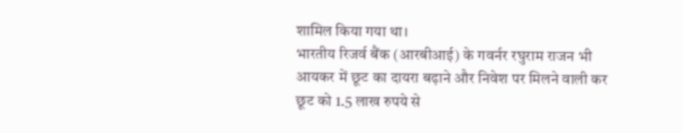शामिल किया गया था।
भारतीय रिजर्व बैंक (आरबीआई) के गवर्नर रघुराम राजन भी आयकर में छूट का दायरा बढ़ाने और निवेश पर मिलने वाली कर छूट को 1.5 लाख रुपये से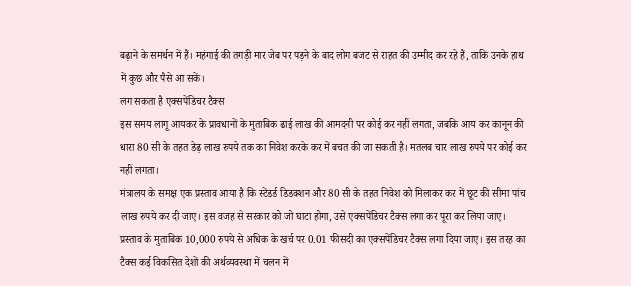बढ़ाने के समर्थन में हैं। महंगाई की तगड़ी मार जेब पर पड़ने के बाद लोग बजट से राहत की उम्मीद कर रहे हैं, ताकि उनके हाथ में कुछ और पैसे आ सकें।
लग सकता है एक्सपेंडिचर टैक्स
इस समय लागू आयकर के प्रावधानों के मुताबिक ढाई लाख की आमदनी पर कोई कर नहीं लगता, जबकि आय कर कानून की धारा 80 सी के तहत डेढ़ लाख रुपये तक का निवेश करके कर में बचत की जा सकती है। मतलब चार लाख रुपये पर कोई कर नहीं लगता।
मंत्रालय के समक्ष एक प्रस्ताव आया है कि स्टेंडर्ड डिडक्शन और 80 सी के तहत निवेश को मिलाकर कर में छूट की सीमा पांच लाख रुपये कर दी जाए। इस वजह से सरकार को जो घाटा होगा, उसे एक्सपेंडिचर टैक्स लगा कर पूरा कर लिया जाए।
प्रस्ताव के मुताबिक 10,000 रुपये से अधिक के खर्च पर 0.01 फीसदी का एक्सपेंडिचर टैक्स लगा दिया जाए। इस तरह का टैक्स कई विकसित देशों की अर्थव्यवस्था में चलन में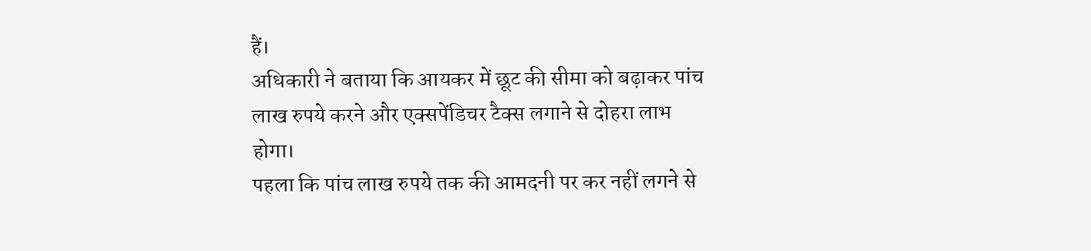हैं।
अधिकारी ने बताया कि आयकर में छूट की सीमा को बढ़ाकर पांच लाख रुपये करने और एक्सपेंडिचर टैक्स लगाने से दोहरा लाभ होगा।
पहला कि पांच लाख रुपये तक की आमदनी पर कर नहीं लगने से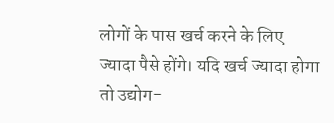लोगों के पास खर्च करने के लिए ज्यादा पैसे होंगे। यदि खर्च ज्यादा होगा तो उद्योग-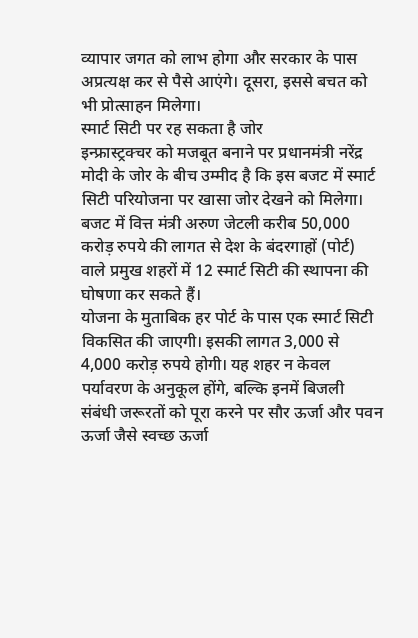व्यापार जगत को लाभ होगा और सरकार के पास अप्रत्यक्ष कर से पैसे आएंगे। दूसरा, इससे बचत को भी प्रोत्साहन मिलेगा।
स्मार्ट सिटी पर रह सकता है जोर
इन्फ्रास्ट्रक्चर को मजबूत बनाने पर प्रधानमंत्री नरेंद्र मोदी के जोर के बीच उम्मीद है कि इस बजट में स्मार्ट सिटी परियोजना पर खासा जोर देखने को मिलेगा।
बजट में वित्त मंत्री अरुण जेटली करीब 50,000 करोड़ रुपये की लागत से देश के बंदरगाहों (पोर्ट) वाले प्रमुख शहरों में 12 स्मार्ट सिटी की स्थापना की घोषणा कर सकते हैं।
योजना के मुताबिक हर पोर्ट के पास एक स्मार्ट सिटी विकसित की जाएगी। इसकी लागत 3,000 से 4,000 करोड़ रुपये होगी। यह शहर न केवल पर्यावरण के अनुकूल होंगे, बल्कि इनमें बिजली संबंधी जरूरतों को पूरा करने पर सौर ऊर्जा और पवन ऊर्जा जैसे स्वच्छ ऊर्जा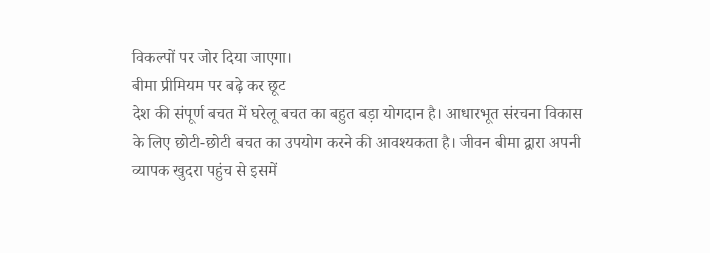विकल्पों पर जोर दिया जाएगा।
बीमा प्रीमियम पर बढ़े कर छूट
देश की संपूर्ण बचत में घरेलू बचत का बहुत बड़ा योगदान है। आधारभूत संरचना विकास के लिए छोटी-छोटी बचत का उपयोग करने की आवश्यकता है। जीवन बीमा द्वारा अपनी व्यापक खुदरा पहुंच से इसमें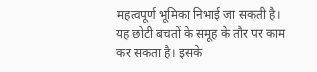महत्वपूर्ण भूमिका निभाई जा सकती है।
यह छोटी बचतों के समूह के तौर पर काम कर सकता है। इसके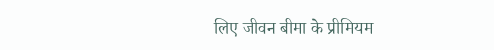लिए जीवन बीमा के प्रीमियम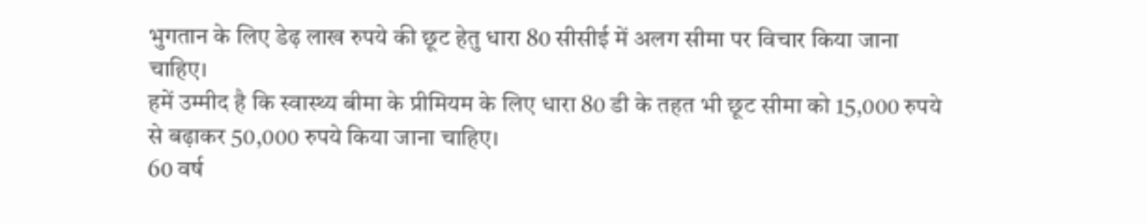भुगतान के लिए डेढ़ लाख रुपये की छूट हेतु धारा 80 सीसीई में अलग सीमा पर विचार किया जाना चाहिए।
हमें उम्मीद है कि स्वास्थ्य बीमा के प्रीमियम के लिए धारा 80 डी के तहत भी छूट सीमा को 15,000 रुपये से बढ़ाकर 50,000 रुपये किया जाना चाहिए।
60 वर्ष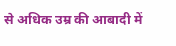से अधिक उम्र की आबादी में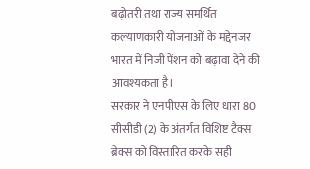बढ़ोतरी तथा राज्य समर्थित कल्याणकारी योजनाओं के मद्देनजर भारत में निजी पेंशन को बढ़ावा देने की आवश्यकता है।
सरकार ने एनपीएस के लिए धारा 80 सीसीडी (2) के अंतर्गत विशिष्ट टैक्स ब्रेक्स को विस्तारित करके सही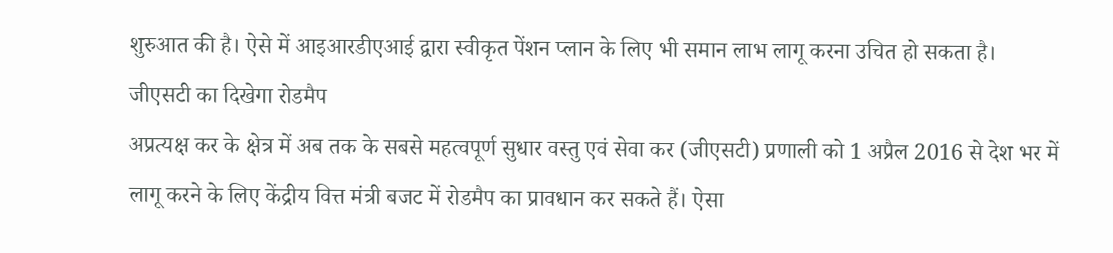शुरुआत की है। ऐसे में आइआरडीएआई द्वारा स्वीकृत पेंशन प्लान के लिए भी समान लाभ लागू करना उचित हो सकता है।
जीएसटी का दिखेगा रोडमैप
अप्रत्यक्ष कर के क्षेत्र में अब तक के सबसे महत्वपूर्ण सुधार वस्तु एवं सेवा कर (जीएसटी) प्रणाली को 1 अप्रैल 2016 से देश भर में लागू करने के लिए केंद्रीय वित्त मंत्री बजट में रोडमैप का प्रावधान कर सकते हैं। ऐसा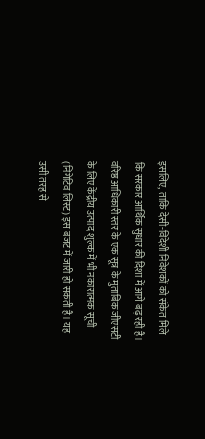इसलिए, ताकि देसी-विदेशी निवेशकों को संकेत मिले कि सरकार आर्थिक सुधार की दिशा में आगे बढ़ रही है।
वरिष्ठ आधिकारी स्तर के एक सूत्र के मुताबिक जीएसटी के लिए केंद्रीय उत्पाद शुल्क में भी नकारात्मक सूची (निगेटिव लिस्ट) इस बजट में जारी हो सकती है। यह उसी तरह से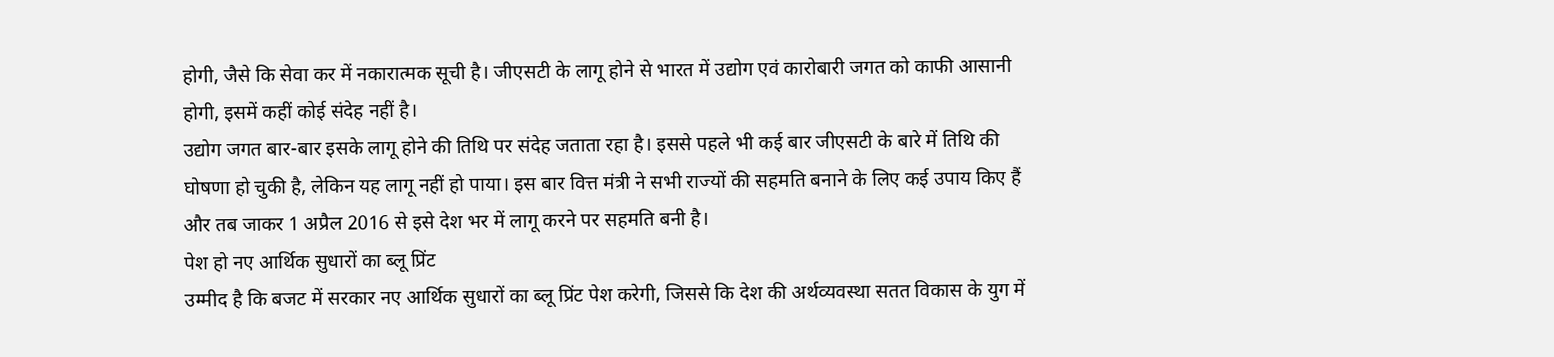होगी, जैसे कि सेवा कर में नकारात्मक सूची है। जीएसटी के लागू होने से भारत में उद्योग एवं कारोबारी जगत को काफी आसानी होगी, इसमें कहीं कोई संदेह नहीं है।
उद्योग जगत बार-बार इसके लागू होने की तिथि पर संदेह जताता रहा है। इससे पहले भी कई बार जीएसटी के बारे में तिथि की घोषणा हो चुकी है, लेकिन यह लागू नहीं हो पाया। इस बार वित्त मंत्री ने सभी राज्यों की सहमति बनाने के लिए कई उपाय किए हैं और तब जाकर 1 अप्रैल 2016 से इसे देश भर में लागू करने पर सहमति बनी है।
पेश हो नए आर्थिक सुधारों का ब्लू प्रिंट
उम्मीद है कि बजट में सरकार नए आर्थिक सुधारों का ब्लू प्रिंट पेश करेगी, जिससे कि देश की अर्थव्यवस्था सतत विकास के युग में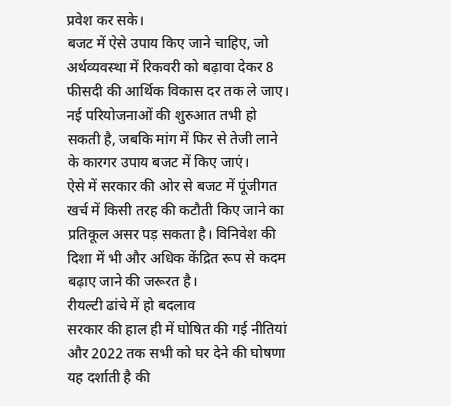प्रवेश कर सके।
बजट में ऐसे उपाय किए जाने चाहिए, जो अर्थव्यवस्था में रिकवरी को बढ़ावा देकर 8 फीसदी की आर्थिक विकास दर तक ले जाए। नई परियोजनाओं की शुरुआत तभी हो सकती है, जबकि मांग में फिर से तेजी लाने के कारगर उपाय बजट में किए जाएं।
ऐसे में सरकार की ओर से बजट में पूंजीगत खर्च में किसी तरह की कटौती किए जाने का प्रतिकूल असर पड़ सकता है। विनिवेश की दिशा में भी और अधिक केंद्रित रूप से कदम बढ़ाए जाने की जरूरत है।
रीयल्टी ढांचे में हो बदलाव
सरकार की हाल ही में घोषित की गई नीतियां और 2022 तक सभी को घर देने की घोषणा यह दर्शाती है की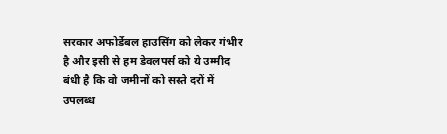सरकार अफोर्डेबल हाउसिंग को लेकर गंभीर है और इसी से हम डेवलपर्स को ये उम्मीद बंधी है कि वो जमीनों को सस्ते दरों में उपलब्ध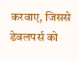करवाए, जिससे डेवलपर्स को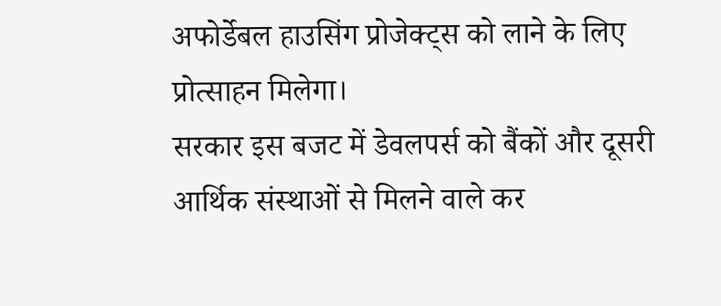अफोर्डेबल हाउसिंग प्रोजेक्ट्स को लाने के लिए प्रोत्साहन मिलेगा।
सरकार इस बजट में डेवलपर्स को बैंकों और दूसरी आर्थिक संस्थाओं से मिलने वाले कर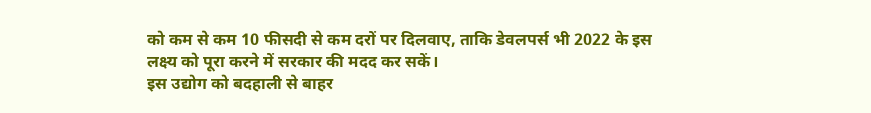को कम से कम 10 फीसदी से कम दरों पर दिलवाए, ताकि डेवलपर्स भी 2022 के इस लक्ष्य को पूरा करने में सरकार की मदद कर सकें।
इस उद्योग को बदहाली से बाहर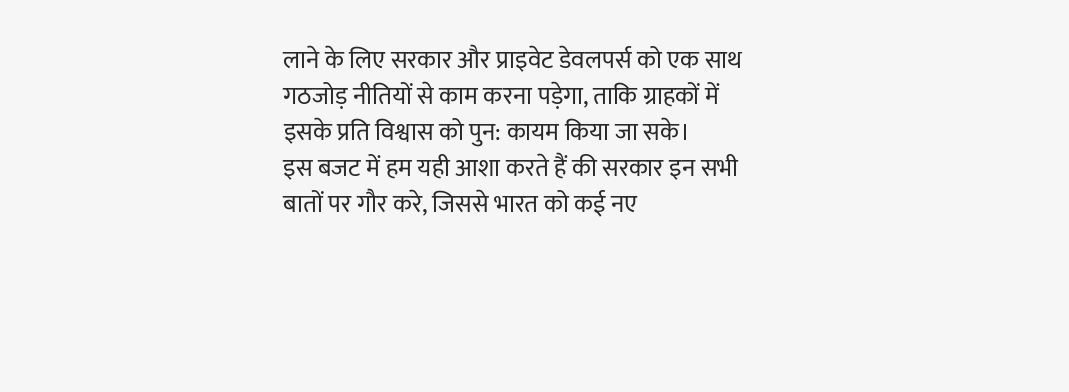लाने के लिए सरकार और प्राइवेट डेवलपर्स को एक साथ गठजोड़ नीतियों से काम करना पड़ेगा, ताकि ग्राहकों में इसके प्रति विश्वास को पुन: कायम किया जा सके।
इस बजट में हम यही आशा करते हैं की सरकार इन सभी बातों पर गौर करे, जिससे भारत को कई नए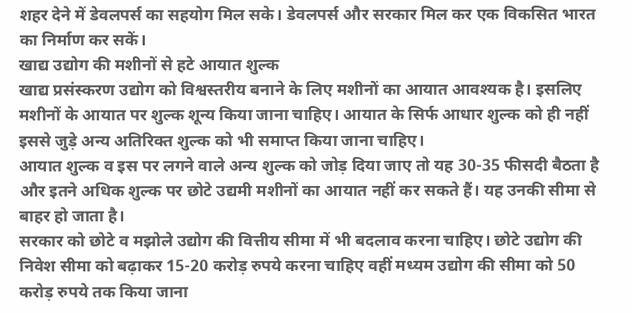शहर देने में डेवलपर्स का सहयोग मिल सके। डेवलपर्स और सरकार मिल कर एक विकसित भारत का निर्माण कर सकें।
खाद्य उद्योग की मशीनों से हटे आयात शुल्क
खाद्य प्रसंस्करण उद्योग को विश्वस्तरीय बनाने के लिए मशीनों का आयात आवश्यक है। इसलिए मशीनों के आयात पर शुल्क शून्य किया जाना चाहिए। आयात के सिर्फ आधार शुल्क को ही नहीं इससे जुड़े अन्य अतिरिक्त शुल्क को भी समाप्त किया जाना चाहिए।
आयात शुल्क व इस पर लगने वाले अन्य शुल्क को जोड़ दिया जाए तो यह 30-35 फीसदी बैठता है और इतने अधिक शुल्क पर छोटे उद्यमी मशीनों का आयात नहीं कर सकते हैं। यह उनकी सीमा से बाहर हो जाता है।
सरकार को छोटे व मझोले उद्योग की वित्तीय सीमा में भी बदलाव करना चाहिए। छोटे उद्योग की निवेश सीमा को बढ़ाकर 15-20 करोड़ रुपये करना चाहिए वहीं मध्यम उद्योग की सीमा को 50 करोड़ रुपये तक किया जाना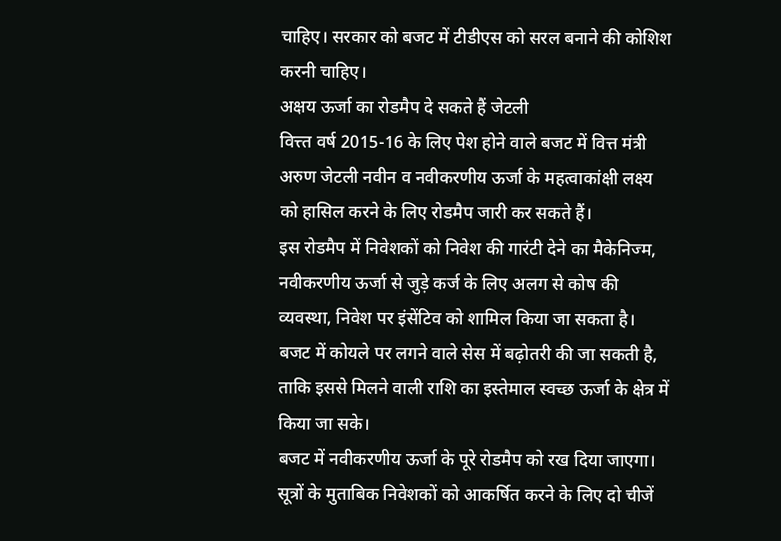चाहिए। सरकार को बजट में टीडीएस को सरल बनाने की कोशिश करनी चाहिए।
अक्षय ऊर्जा का रोडमैप दे सकते हैं जेटली
वित्त्त वर्ष 2015-16 के लिए पेश होने वाले बजट में वित्त मंत्री अरुण जेटली नवीन व नवीकरणीय ऊर्जा के महत्वाकांक्षी लक्ष्य को हासिल करने के लिए रोडमैप जारी कर सकते हैं।
इस रोडमैप में निवेशकों को निवेश की गारंटी देने का मैकेनिज्म, नवीकरणीय ऊर्जा से जुड़े कर्ज के लिए अलग से कोष की व्यवस्था, निवेश पर इंसेंटिव को शामिल किया जा सकता है।
बजट में कोयले पर लगने वाले सेस में बढ़ोतरी की जा सकती है, ताकि इससे मिलने वाली राशि का इस्तेमाल स्वच्छ ऊर्जा के क्षेत्र में किया जा सके।
बजट में नवीकरणीय ऊर्जा के पूरे रोडमैप को रख दिया जाएगा। सूत्रों के मुताबिक निवेशकों को आकर्षित करने के लिए दो चीजें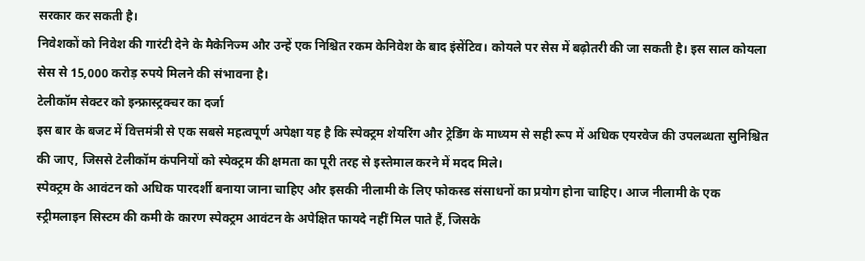सरकार कर सकती है।
निवेशकों को निवेश की गारंटी देने के मैकेनिज्म और उन्हें एक निश्चित रकम केनिवेश के बाद इंसेंटिव। कोयले पर सेस में बढ़ोतरी की जा सकती है। इस साल कोयला सेस से 15,000 करोड़ रुपये मिलने की संभावना है।
टेलीकॉम सेक्टर को इन्फ्रास्ट्रक्चर का दर्जा
इस बार के बजट में वित्तमंत्री से एक सबसे महत्वपूर्ण अपेक्षा यह है कि स्पेक्ट्रम शेयरिंग और ट्रेडिंग के माध्यम से सही रूप में अधिक एयरवेज की उपलब्धता सुनिश्चित की जाए, जिससे टेलीकॉम कंपनियों को स्पेक्ट्रम की क्षमता का पूरी तरह से इस्तेमाल करने में मदद मिले।
स्पेक्ट्रम के आवंटन को अधिक पारदर्शी बनाया जाना चाहिए और इसकी नीलामी के लिए फोकस्ड संसाधनों का प्रयोग होना चाहिए। आज नीलामी के एक स्ट्रीमलाइन सिस्टम की कमी के कारण स्पेक्ट्रम आवंटन के अपेक्षित फायदे नहीं मिल पाते हैं, जिसके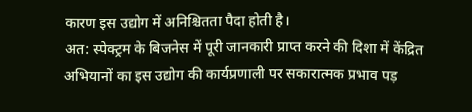कारण इस उद्योग में अनिश्चितता पैदा होती है।
अत: स्पेक्ट्रम के बिजनेस में पूरी जानकारी प्राप्त करने की दिशा में केंद्रित अभियानों का इस उद्योग की कार्यप्रणाली पर सकारात्मक प्रभाव पड़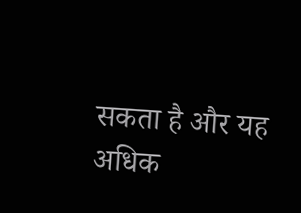सकता है और यह अधिक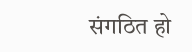संगठित हो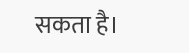सकता है।